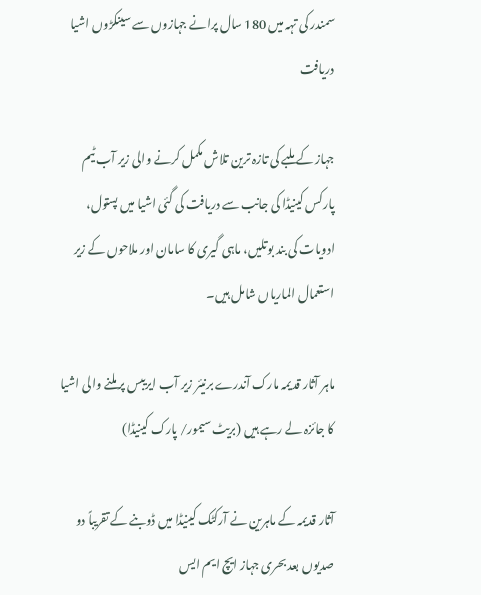سمندر کی تہہ میں 180 سال پرانے جہازوں سے سینکڑوں اشیا دریافت

جہاز کے ملبے کی تازہ ترین تلاش مکمل کرنے والی زیر آب ٹیم پارکس کینیڈا کی جانب سے دریافت کی گئی اشیا میں پستول، ادویات کی بند بوتلیں، ماہی گیری کا سامان اور ملاحوں کے زیر استعمال الماریاں شامل ہیں۔

ماہر آثار قدیمہ مارک آندرے برنیئر زیر آب ایریبس پر ملنے والی اشیا کا جائزہ لے رہے ہیں (بریٹ سیمور/ پارک کینیڈا)

آثار قدیمہ کے ماہرین نے آرکٹک کینیڈا میں ڈوبنے کے تقریباً دو صدیوں بعد بحری جہاز ایچ ایم ایس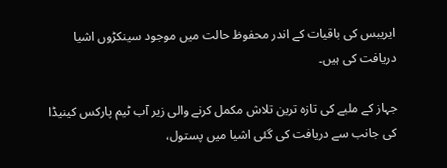ایریبس کی باقیات کے اندر محفوظ حالت میں موجود سینکڑوں اشیا دریافت کی ہیں۔

جہاز کے ملبے کی تازہ ترین تلاش مکمل کرنے والی زیر آب ٹیم پارکس کینیڈا کی جانب سے دریافت کی گئی اشیا میں پستول،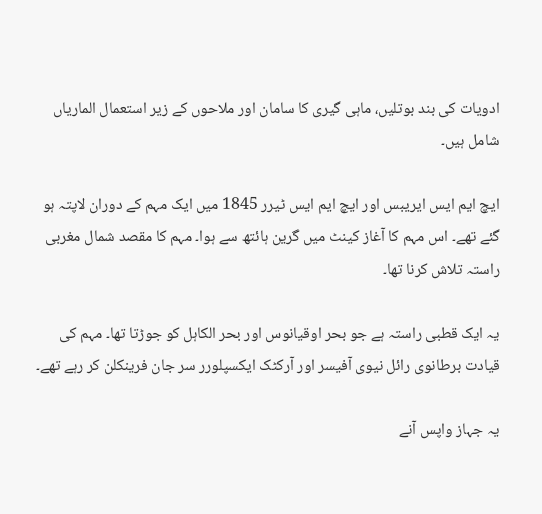ادویات کی بند بوتلیں، ماہی گیری کا سامان اور ملاحوں کے زیر استعمال الماریاں شامل ہیں۔

ایچ ایم ایس ایریبس اور ایچ ایم ایس ٹیرر 1845 میں ایک مہم کے دوران لاپتہ ہو گئے تھے۔ اس مہم کا آغاز کینٹ میں گرین ہائتھ سے ہوا۔ مہم کا مقصد شمال مغربی راستہ تلاش کرنا تھا۔

یہ ایک قطبی راستہ ہے جو بحر اوقیانوس اور بحر الکاہل کو جوڑتا تھا۔ مہم کی قیادت برطانوی رائل نیوی آفیسر اور آرکٹک ایکسپلورر سر جان فرینکلن کر رہے تھے۔

یہ جہاز واپس آنے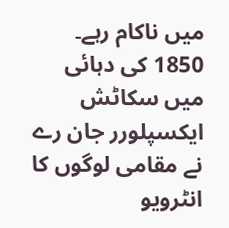میں ناکام رہے۔ 1850 کی دہائی میں سکاٹش ایکسپلورر جان رے نے مقامی لوگوں کا انٹرویو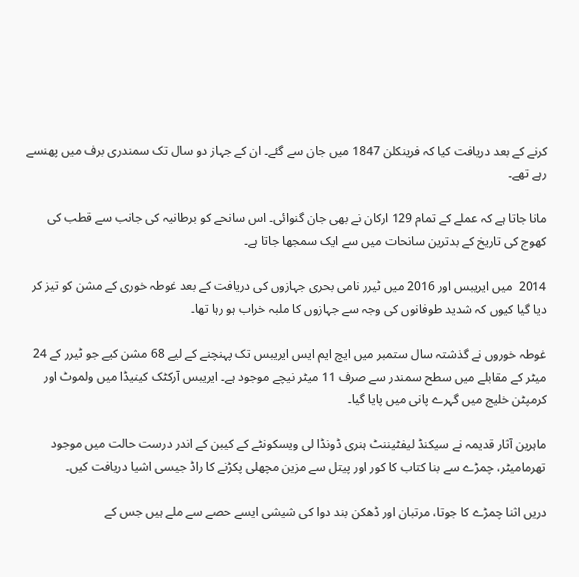کرنے کے بعد دریافت کیا کہ فرینکلن 1847 میں جان سے گئے۔ ان کے جہاز دو سال تک سمندری برف میں پھنسے رہے تھے۔

مانا جاتا ہے کہ عملے کے تمام 129 ارکان نے بھی جان گنوائی۔ اس سانحے کو برطانیہ کی جانب سے قطب کی کھوج کی تاریخ کے بدترین سانحات میں سے ایک سمجھا جاتا ہے۔

2014  میں ایریبس اور 2016 میں ٹیرر نامی بحری جہازوں کی دریافت کے بعد غوطہ خوری کے مشن کو تیز کر دیا گیا کیوں کہ شدید طوفانوں کی وجہ سے جہازوں کا ملبہ خراب ہو رہا تھا۔

غوطہ خوروں نے گذشتہ سال ستمبر میں ایچ ایم ایس ایریبس تک پہنچنے کے لیے 68 مشن کیے جو ٹیرر کے 24 میٹر کے مقابلے میں سطح سمندر سے صرف 11 میٹر نیچے موجود ہے۔ ایریبس آرکٹک کینیڈا میں ولموٹ اور کرمپٹن خلیج میں گہرے پانی میں پایا گیا۔

ماہرین آثار قدیمہ نے سیکنڈ لیفٹیننٹ ہنری ڈونڈا لی ویسکونٹے کے کیبن کے اندر درست حالت میں موجود تھرمامیٹر، چمڑے سے بنا کتاب کا کور اور پیتل سے مزین مچھلی پکڑنے کا راڈ جیسی اشیا دریافت کیں۔

دریں اثنا چمڑے کا جوتا، مرتبان اور ڈھکن بند دوا کی شیشی ایسے حصے سے ملے ہیں جس کے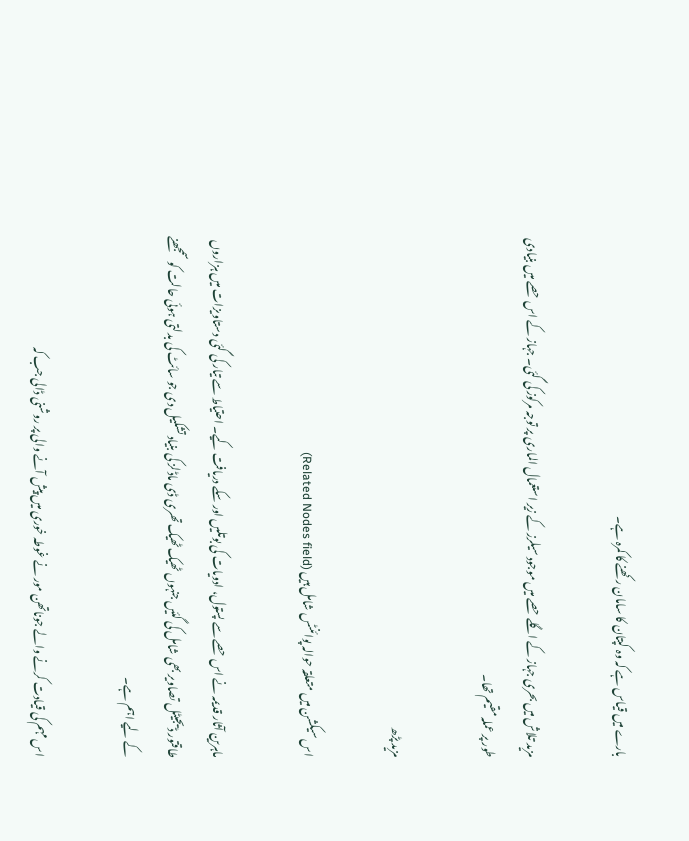بارے میں قیاس ہے کہ وہ کپتان کا سامان رکھنے کا کمرہ ہے۔

مزید تلاش میں بحری جہاز کے اگلے حصے میں موجود سیلرز کے زیر استعمال الماری پر توجہ مرکوز کی گئی۔ جہاز کے اس حصے میں بنیادی طور پر عملہ مقیم تھا۔

مزید پڑھ

اس سیکشن میں متعلقہ حوالہ پوائنٹس شامل ہیں (Related Nodes field)

ماہرین آثار قدیمہ نے اس حصے سے پستول، ادویات کی بوتلیں اور سکے دریافت کیے۔ احتیاط سے تیار کی گئی دستاویزات میں ہزاروں طاقتور ڈیجیٹل تصاویر بھی شامل کی گئیں جنہوں ٹھیک ٹھیک تھری ڈی ماڈلز کی بنیاد تشکیل دی جو سائٹ کی بدلتی ہوئی حالت کو سمجھنے کے لیے اہم ہے۔

اس مہم کی قیادت کرنے والے جوناتھن مور نے غوطہ خوری میں پیش آنے والی پر روشنی ڈالی جب کہ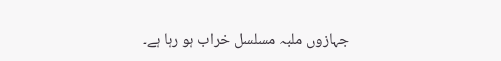جہازوں ملبہ مسلسل خراب ہو رہا ہے۔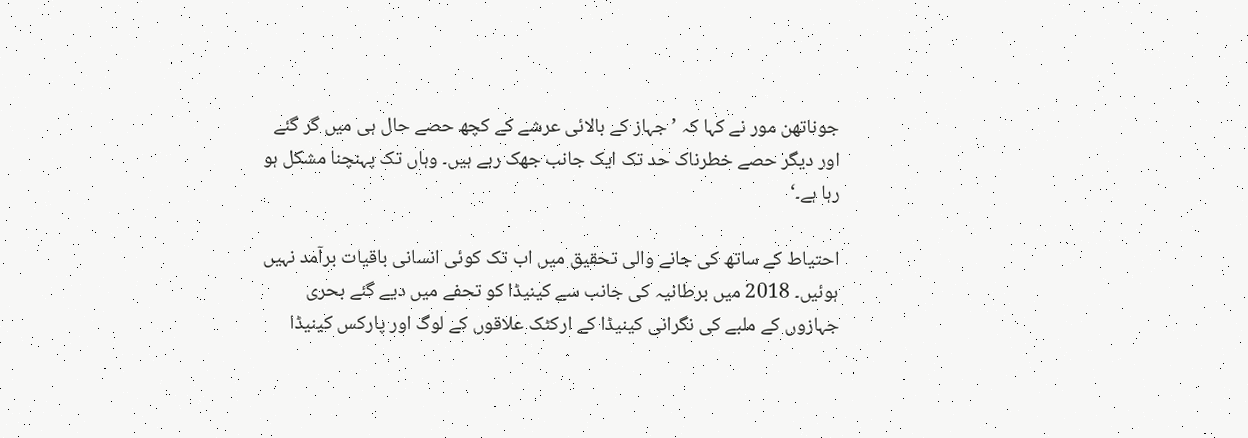جوناتھن مور نے کہا کہ ’جہاز کے بالائی عرشے کے کچھ حصے حال ہی میں گر گئے اور دیگر حصے خطرناک حد تک ایک جانب جھک رہے ہیں۔ وہاں تک پہنچنا مشکل ہو رہا ہے۔‘

احتیاط کے ساتھ کی جانے والی تحقیق میں اب تک کوئی انسانی باقیات برآمد نہیں ہوئیں۔ 2018 میں برطانیہ کی جانب سے کینیڈا کو تحفے میں دیے گئے بحری جہازوں کے ملبے کی نگرانی کینیڈا کے ارکٹک علاقوں کے لوگ اور پارکس کینیڈا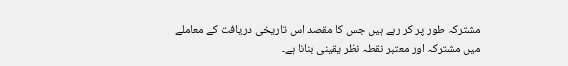مشترکہ طور پر کر رہے ہیں جس کا مقصد اس تاریخی دریافت کے معاملے میں مشترکہ اور معتبر نقطہ نظر یقینی بنانا ہے۔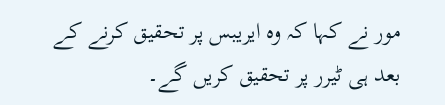مور نے کہا کہ وہ ایریبس پر تحقیق کرنے کے بعد ہی ٹیرر پر تحقیق کریں گے۔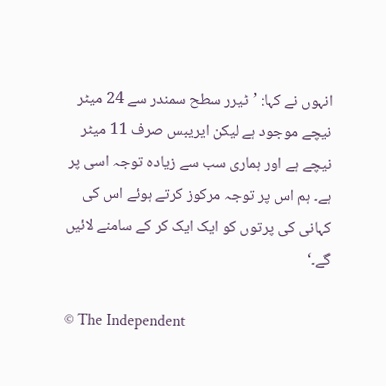انہوں نے کہا: ’ٹیرر سطح سمندر سے 24 میٹر نیچے موجود ہے لیکن ایریبس صرف 11 میٹر نیچے ہے اور ہماری سب سے زیادہ توجہ اسی پر ہے۔ ہم اس پر توجہ مرکوز کرتے ہوئے اس کی کہانی کی پرتوں کو ایک ایک کر کے سامنے لائیں گے۔‘

© The Independent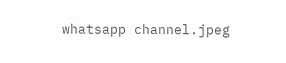whatsapp channel.jpeg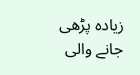زیادہ پڑھی جانے والی